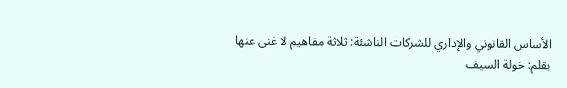الأساس القانوني والإداري للشركات الناشئة: ثلاثة مفاهيم لا غنى عنها
بقلم: خولة السيف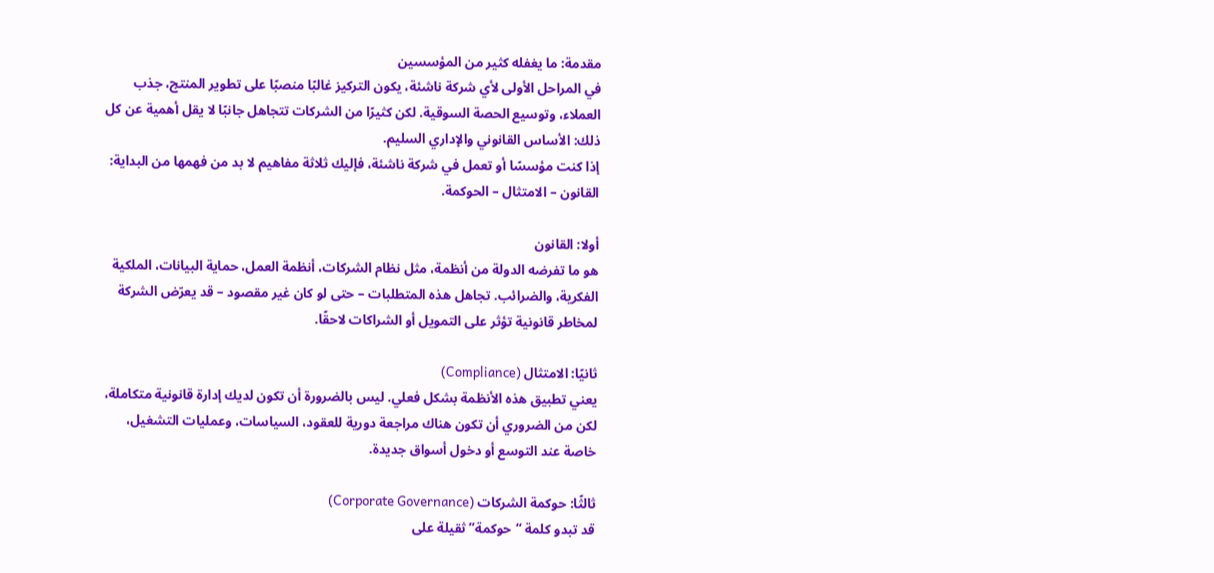مقدمة: ما يغفله كثير من المؤسسين
في المراحل الأولى لأي شركة ناشئة، يكون التركيز غالبًا منصبًا على تطوير المنتج، جذب العملاء، وتوسيع الحصة السوقية. لكن كثيرًا من الشركات تتجاهل جانبًا لا يقل أهمية عن كل ذلك: الأساس القانوني والإداري السليم.
إذا كنت مؤسسًا أو تعمل في شركة ناشئة، فإليك ثلاثة مفاهيم لا بد من فهمها من البداية:
القانون – الامتثال – الحوكمة.

أولا: القانون
هو ما تفرضه الدولة من أنظمة، مثل نظام الشركات، أنظمة العمل، حماية البيانات، الملكية الفكرية، والضرائب. تجاهل هذه المتطلبات – حتى لو كان غير مقصود – قد يعرّض الشركة لمخاطر قانونية تؤثر على التمويل أو الشراكات لاحقًا.

ثانيًا: الامتثال (Compliance)
يعني تطبيق هذه الأنظمة بشكل فعلي. ليس بالضرورة أن تكون لديك إدارة قانونية متكاملة، لكن من الضروري أن تكون هناك مراجعة دورية للعقود، السياسات، وعمليات التشغيل، خاصة عند التوسع أو دخول أسواق جديدة.

ثالثًا: حوكمة الشركات (Corporate Governance)
قد تبدو كلمة “حوكمة” ثقيلة على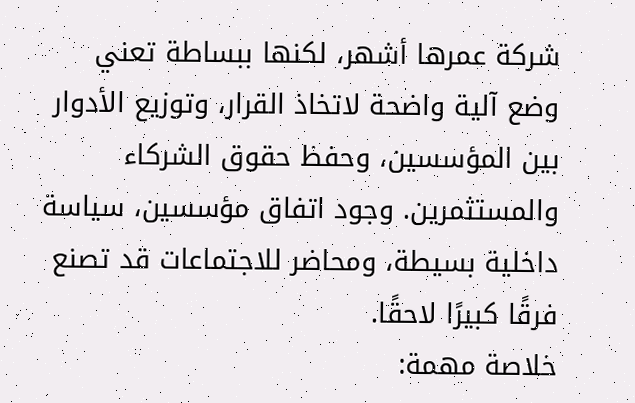شركة عمرها أشهر، لكنها ببساطة تعني وضع آلية واضحة لاتخاذ القرار، وتوزيع الأدوار بين المؤسسين، وحفظ حقوق الشركاء والمستثمرين. وجود اتفاق مؤسسين، سياسة داخلية بسيطة، ومحاضر للاجتماعات قد تصنع فرقًا كبيرًا لاحقًا.
خلاصة مهمة: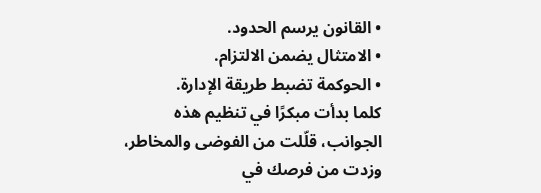• القانون يرسم الحدود.
• الامتثال يضمن الالتزام.
• الحوكمة تضبط طريقة الإدارة.
كلما بدأت مبكرًا في تنظيم هذه الجوانب، قلّلت من الفوضى والمخاطر، وزدت من فرصك في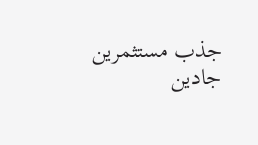جذب مستثمرين جادين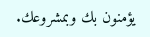يؤمنون بك وبمشروعك.